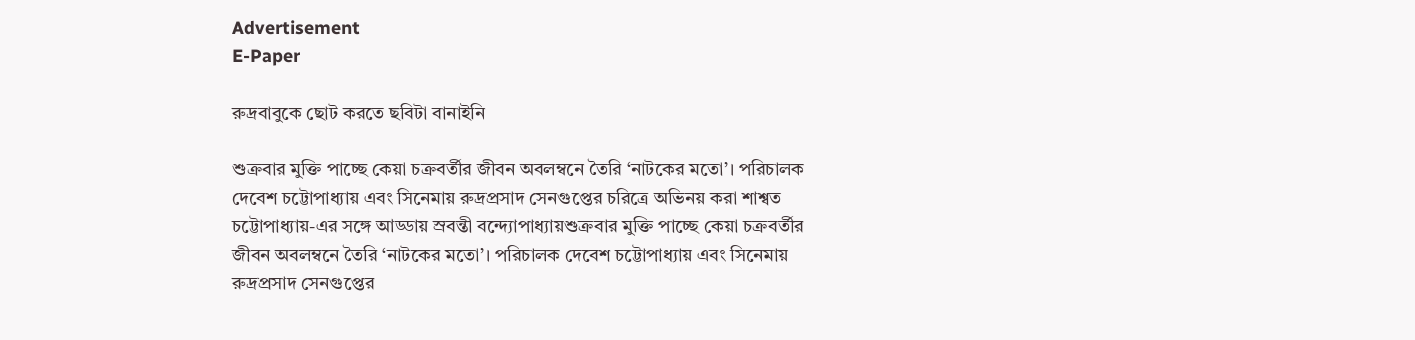Advertisement
E-Paper

রুদ্রবাবুকে ছোট করতে ছবিটা বানাইনি

শুক্রবার মুক্তি পাচ্ছে কেয়া চক্রবর্তীর জীবন অবলম্বনে তৈরি ‘নাটকের মতো’। পরিচালক দেবেশ চট্টোপাধ্যায় এবং সিনেমায় রুদ্রপ্রসাদ সেনগুপ্তের চরিত্রে অভিনয় করা শাশ্বত চট্টোপাধ্যায়-এর সঙ্গে আড্ডায় স্রবন্তী বন্দ্যোপাধ্যায়শুক্রবার মুক্তি পাচ্ছে কেয়া চক্রবর্তীর জীবন অবলম্বনে তৈরি ‘নাটকের মতো’। পরিচালক দেবেশ চট্টোপাধ্যায় এবং সিনেমায় রুদ্রপ্রসাদ সেনগুপ্তের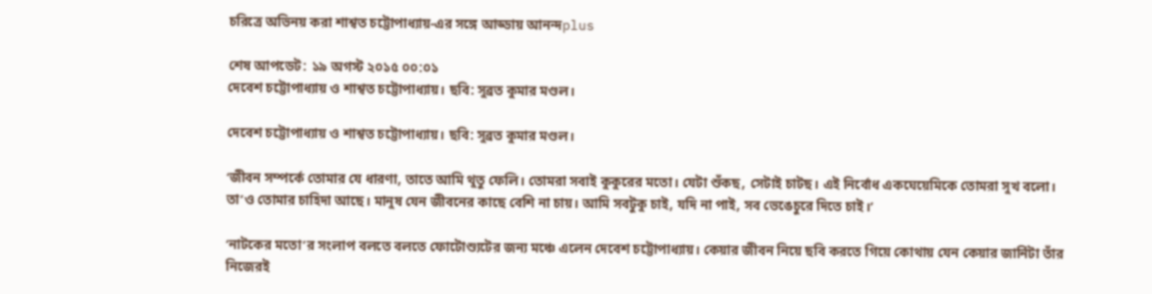চরিত্রে অভিনয় করা শাশ্বত চট্টোপাধ্যায়-এর সঙ্গে আড্ডায় আনন্দplus

শেষ আপডেট: ১৯ অগস্ট ২০১৫ ০০:০১
দেবেশ চট্টোপাধ্যায় ও শাশ্বত চট্টোপাধ্যায়। ছবি: সুব্রত কুমার মণ্ডল।

দেবেশ চট্টোপাধ্যায় ও শাশ্বত চট্টোপাধ্যায়। ছবি: সুব্রত কুমার মণ্ডল।

‘জীবন সম্পর্কে তোমার যে ধারণা, তাতে আমি থুতু ফেলি। তোমরা সবাই কুকুরের মতো। যেটা শুঁকছ, সেটাই চাটছ। এই নির্বোধ একঘেয়েমিকে তোমরা সুখ বলো। তা’ও তোমার চাহিদা আছে। মানুষ যেন জীবনের কাছে বেশি না চায়। আমি সবটুকু চাই, যদি না পাই, সব ভেঙেচুরে দিতে চাই।’

‘নাটকের মতো’র সংলাপ বলতে বলতে ফোটোশ্যুটের জন্য মঞ্চে এলেন দেবেশ চট্টোপাধ্যায়। কেয়ার জীবন নিয়ে ছবি করতে গিয়ে কোথায় যেন কেয়ার জার্নিটা তাঁর নিজেরই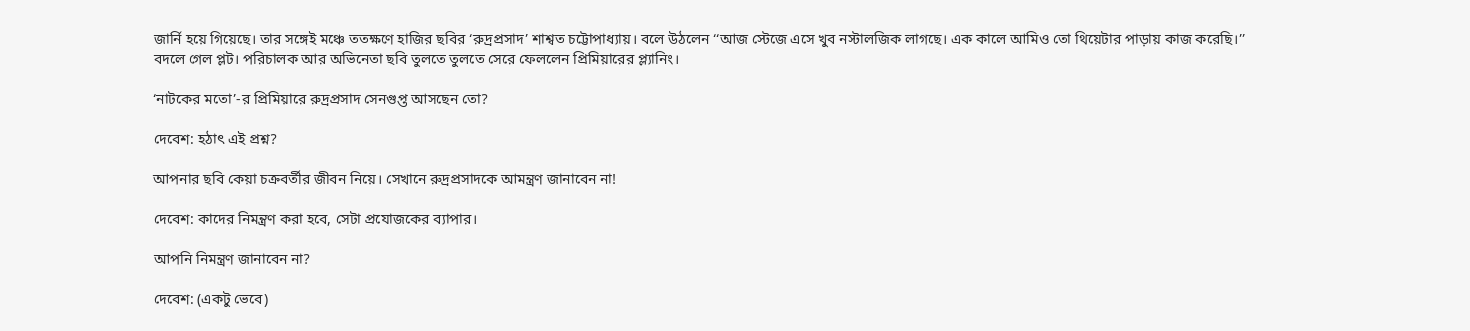জার্নি হয়ে গিয়েছে। তার সঙ্গেই মঞ্চে ততক্ষণে হাজির ছবির ‘রুদ্রপ্রসাদ’ শাশ্বত চট্টোপাধ্যায়। বলে উঠলেন ‘‘আজ স্টেজে এসে খুব নস্টালজিক লাগছে। এক কালে আমিও তো থিয়েটার পাড়ায় কাজ করেছি।’’ বদলে গেল প্লট। পরিচালক আর অভিনেতা ছবি তুলতে তুলতে সেরে ফেললেন প্রিমিয়ারের প্ল্যানিং।

‘নাটকের মতো’-র প্রিমিয়ারে রুদ্রপ্রসাদ সেনগুপ্ত আসছেন তো?

দেবেশ: হঠাৎ এই প্রশ্ন?

আপনার ছবি কেয়া চক্রবর্তীর জীবন নিয়ে। সেখানে রুদ্রপ্রসাদকে আমন্ত্রণ জানাবেন না!

দেবেশ: কাদের নিমন্ত্রণ করা হবে, সেটা প্রযোজকের ব্যাপার।

আপনি নিমন্ত্রণ জানাবেন না?

দেবেশ: (একটু ভেবে)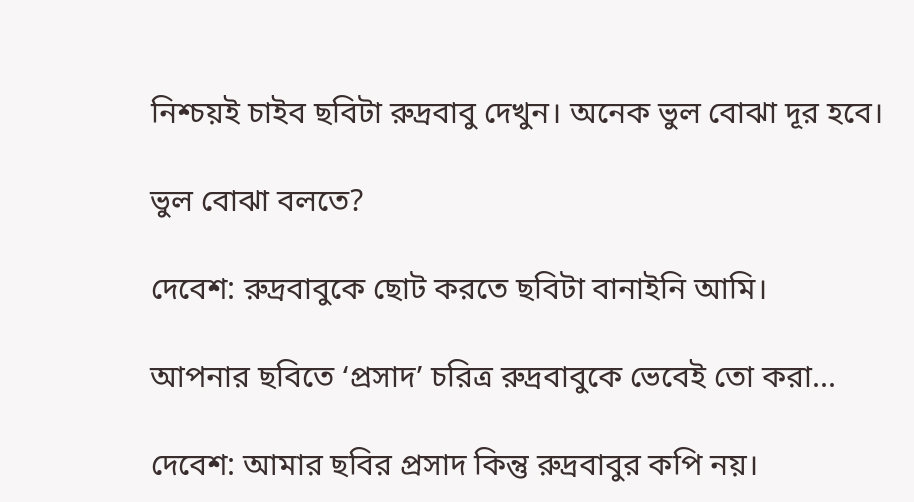নিশ্চয়ই চাইব ছবিটা রুদ্রবাবু দেখুন। অনেক ভুল বোঝা দূর হবে।

ভুল বোঝা বলতে?

দেবেশ: রুদ্রবাবুকে ছোট করতে ছবিটা বানাইনি আমি।

আপনার ছবিতে ‘প্রসাদ’ চরিত্র রুদ্রবাবুকে ভেবেই তো করা...

দেবেশ: আমার ছবির প্রসাদ কিন্তু রুদ্রবাবুর কপি নয়।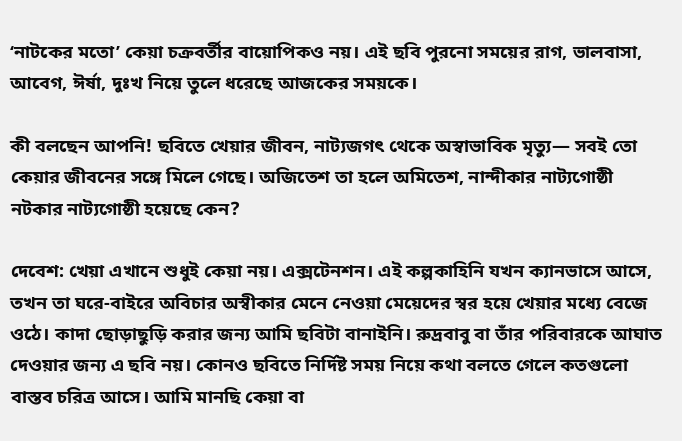‘নাটকের মতো’ কেয়া চক্রবর্তীর বায়োপিকও নয়। এই ছবি পুরনো সময়ের রাগ, ভালবাসা, আবেগ, ঈর্ষা, দুঃখ নিয়ে তুলে ধরেছে আজকের সময়কে।

কী বলছেন আপনি! ছবিতে খেয়ার জীবন, নাট্যজগৎ থেকে অস্বাভাবিক মৃত্যু— সবই তো কেয়ার জীবনের সঙ্গে মিলে গেছে। অজিতেশ তা হলে অমিতেশ, নান্দীকার নাট্যগোষ্ঠী নটকার নাট্যগোষ্ঠী হয়েছে কেন?

দেবেশ: খেয়া এখানে শুধুই কেয়া নয়। এক্সটেনশন। এই কল্পকাহিনি যখন ক্যানভাসে আসে, তখন তা ঘরে-বাইরে অবিচার অস্বীকার মেনে নেওয়া মেয়েদের স্বর হয়ে খেয়ার মধ্যে বেজে ওঠে। কাদা ছোড়াছুড়ি করার জন্য আমি ছবিটা বানাইনি। রুদ্রবাবু বা তাঁর পরিবারকে আঘাত দেওয়ার জন্য এ ছবি নয়। কোনও ছবিতে নির্দিষ্ট সময় নিয়ে কথা বলতে গেলে কতগুলো বাস্তব চরিত্র আসে। আমি মানছি কেয়া বা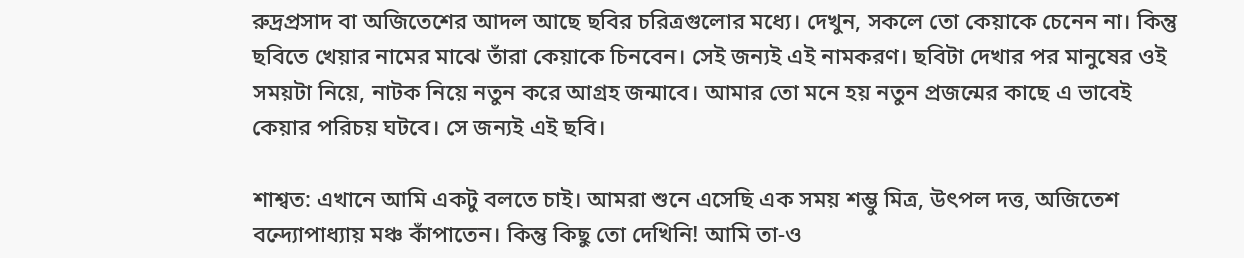রুদ্রপ্রসাদ বা অজিতেশের আদল আছে ছবির চরিত্রগুলোর মধ্যে। দেখুন, সকলে তো কেয়াকে চেনেন না। কিন্তু ছবিতে খেয়ার নামের মাঝে তাঁরা কেয়াকে চিনবেন। সেই জন্যই এই নামকরণ। ছবিটা দেখার পর মানুষের ওই সময়টা নিয়ে, নাটক নিয়ে নতুন করে আগ্রহ জন্মাবে। আমার তো মনে হয় নতুন প্রজন্মের কাছে এ ভাবেই কেয়ার পরিচয় ঘটবে। সে জন্যই এই ছবি।

শাশ্বত: এখানে আমি একটু বলতে চাই। আমরা শুনে এসেছি এক সময় শম্ভু মিত্র, উৎপল দত্ত, অজিতেশ বন্দ্যোপাধ্যায় মঞ্চ কাঁপাতেন। কিন্তু কিছু তো দেখিনি! আমি তা-ও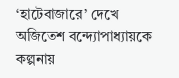‘হাটেবাজারে’ দেখে অজিতেশ বন্দ্যোপাধ্যায়কে কল্পনায়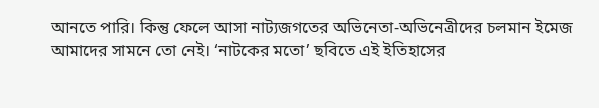আনতে পারি। কিন্তু ফেলে আসা নাট্যজগতের অভিনেতা-অভিনেত্রীদের চলমান ইমেজ আমাদের সামনে তো নেই। ‘নাটকের মতো’ ছবিতে এই ইতিহাসের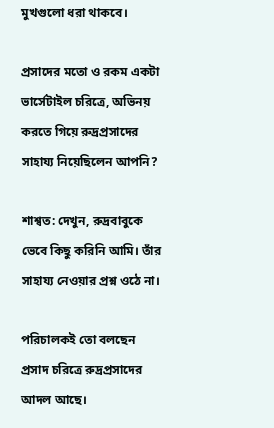মুখগুলো ধরা থাকবে।

প্রসাদের মতো ও রকম একটা ভার্সেটাইল চরিত্রে, অভিনয় করতে গিয়ে রুদ্রপ্রসাদের সাহায্য নিয়েছিলেন আপনি?

শাশ্বত: দেখুন, রুদ্রবাবুকে ভেবে কিছু করিনি আমি। তাঁর সাহায্য নেওয়ার প্রশ্ন ওঠে না।

পরিচালকই তো বলছেন প্রসাদ চরিত্রে রুদ্রপ্রসাদের আদল আছে।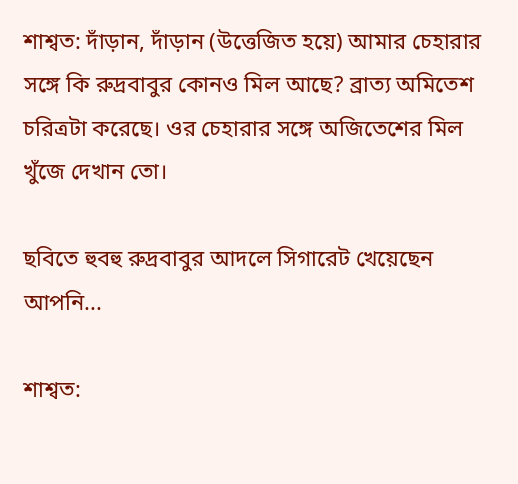শাশ্বত: দাঁড়ান, দাঁড়ান (উত্তেজিত হয়ে) আমার চেহারার সঙ্গে কি রুদ্রবাবুর কোনও মিল আছে? ব্রাত্য অমিতেশ চরিত্রটা করেছে। ওর চেহারার সঙ্গে অজিতেশের মিল খুঁজে দেখান তো।

ছবিতে হুবহু রুদ্রবাবুর আদলে সিগারেট খেয়েছেন আপনি...

শাশ্বত: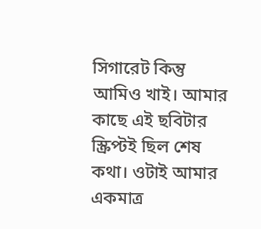সিগারেট কিন্তু আমিও খাই। আমার কাছে এই ছবিটার স্ক্রিপ্টই ছিল শেষ কথা। ওটাই আমার একমাত্র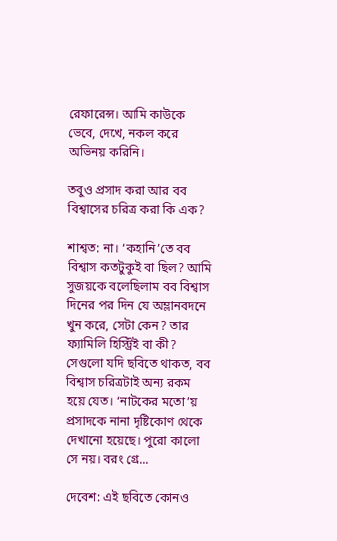রেফারেন্স। আমি কাউকে ভেবে, দেখে, নকল করে অভিনয় করিনি।

তবুও প্রসাদ করা আর বব বিশ্বাসের চরিত্র করা কি এক?

শাশ্বত: না। ‘কহানি’তে বব বিশ্বাস কতটুকুই বা ছিল? আমি সুজয়কে বলেছিলাম বব বিশ্বাস দিনের পর দিন যে অম্লানবদনে খুন করে, সেটা কেন? তার ফ্যামিলি হিস্ট্রিই বা কী? সেগুলো যদি ছবিতে থাকত, বব বিশ্বাস চরিত্রটাই অন্য রকম হয়ে যেত। ‘নাটকের মতো’য় প্রসাদকে নানা দৃষ্টিকোণ থেকে দেখানো হয়েছে। পুরো কালো সে নয়। বরং গ্রে...

দেবেশ: এই ছবিতে কোনও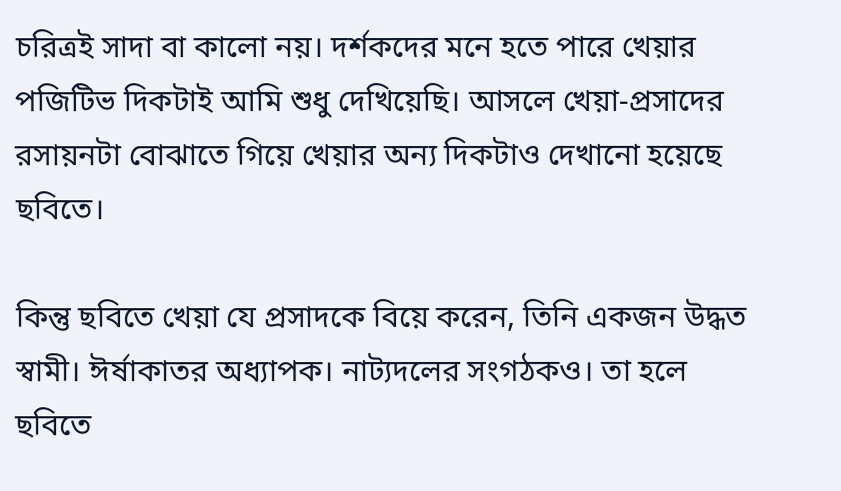চরিত্রই সাদা বা কালো নয়। দর্শকদের মনে হতে পারে খেয়ার পজিটিভ দিকটাই আমি শুধু দেখিয়েছি। আসলে খেয়া-প্রসাদের রসায়নটা বোঝাতে গিয়ে খেয়ার অন্য দিকটাও দেখানো হয়েছে ছবিতে।

কিন্তু ছবিতে খেয়া যে প্রসাদকে বিয়ে করেন, তিনি একজন উদ্ধত স্বামী। ঈর্ষাকাতর অধ্যাপক। নাট্যদলের সংগঠকও। তা হলে ছবিতে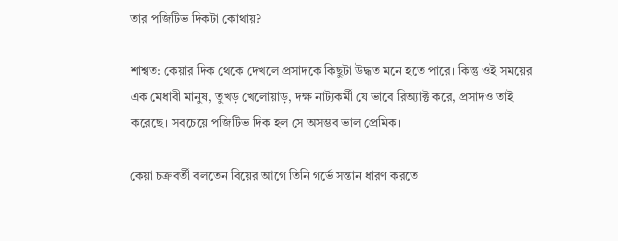তার পজিটিভ দিকটা কোথায়?

শাশ্বত: কেয়ার দিক থেকে দেখলে প্রসাদকে কিছুটা উদ্ধত মনে হতে পারে। কিন্তু ওই সময়ের এক মেধাবী মানুষ, তুখড় খেলোয়াড়, দক্ষ নাট্যকর্মী যে ভাবে রিঅ্যাক্ট করে, প্রসাদও তাই করেছে। সবচেয়ে পজিটিভ দিক হল সে অসম্ভব ভাল প্রেমিক।

কেয়া চক্রবর্তী বলতেন বিয়ের আগে তিনি গর্ভে সন্তান ধারণ করতে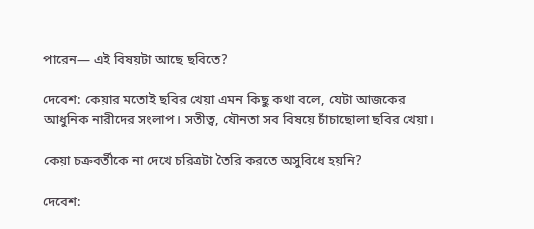পারেন— এই বিষয়টা আছে ছবিতে?

দেবেশ: কেয়ার মতোই ছবির খেয়া এমন কিছু কথা বলে, যেটা আজকের আধুনিক নারীদের সংলাপ। সতীত্ব, যৌনতা সব বিষয়ে চাঁচাছোলা ছবির খেয়া।

কেয়া চক্রবর্তীকে না দেখে চরিত্রটা তৈরি করতে অসুবিধে হয়নি?

দেবেশ: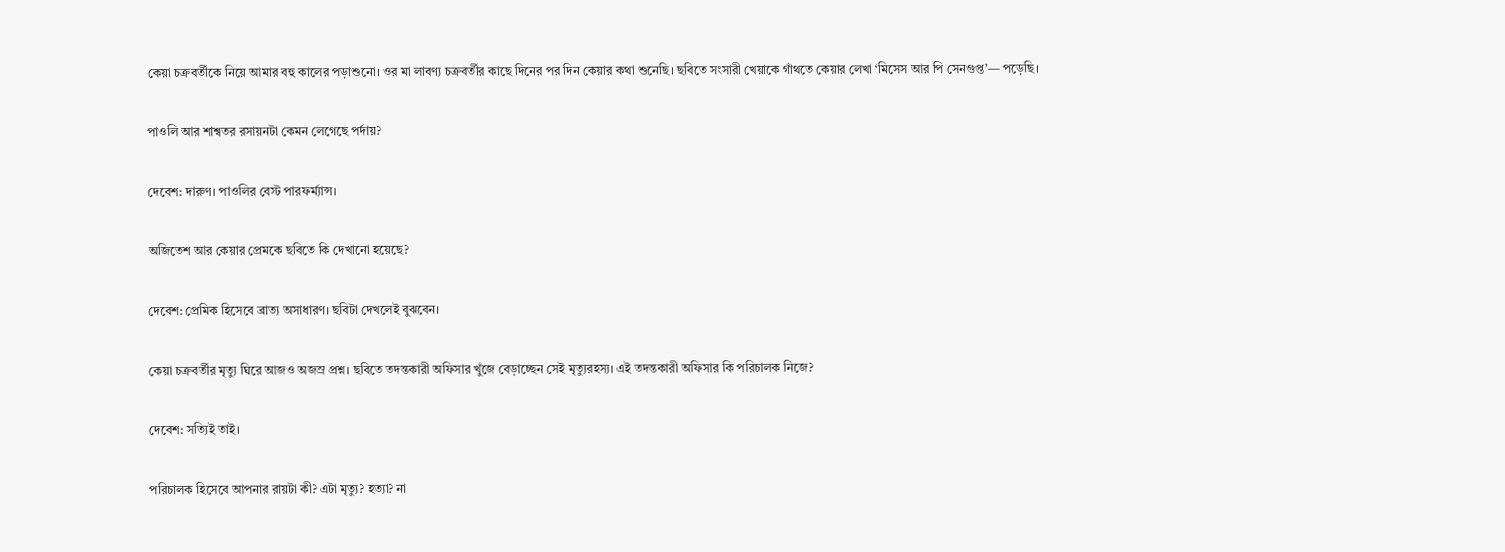কেয়া চক্রবর্তীকে নিয়ে আমার বহু কালের পড়াশুনো। ওর মা লাবণ্য চক্রবর্তীর কাছে দিনের পর দিন কেয়ার কথা শুনেছি। ছবিতে সংসারী খেয়াকে গাঁথতে কেয়ার লেখা ‘মিসেস আর পি সেনগুপ্ত’— পড়েছি।

পাওলি আর শাশ্বতর রসায়নটা কেমন লেগেছে পর্দায়?

দেবেশ: দারুণ। পাওলির বেস্ট পারফর্ম্যান্স।

অজিতেশ আর কেয়ার প্রেমকে ছবিতে কি দেখানো হয়েছে?

দেবেশ: প্রেমিক হিসেবে ব্রাত্য অসাধারণ। ছবিটা দেখলেই বুঝবেন।

কেয়া চক্রবর্তীর মৃত্যু ঘিরে আজও অজস্র প্রশ্ন। ছবিতে তদন্তকারী অফিসার খুঁজে বেড়াচ্ছেন সেই মৃত্যুরহস্য। এই তদন্তকারী অফিসার কি পরিচালক নিজে?

দেবেশ: সত্যিই তাই।

পরিচালক হিসেবে আপনার রায়টা কী? এটা মৃত্যু? হত্যা? না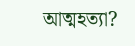আত্মহত্যা?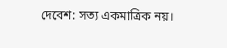দেবেশ: সত্য একমাত্রিক নয়।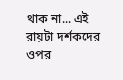থাক না... এই রায়টা দর্শকদের ওপর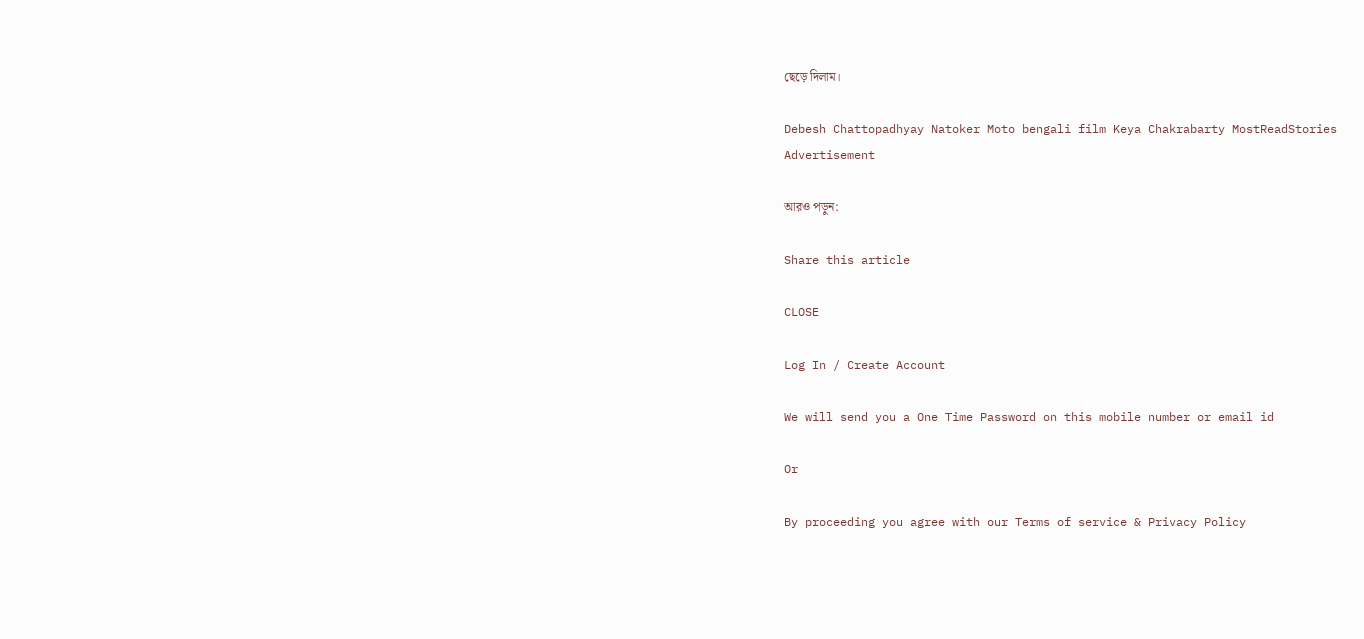ছেড়ে দিলাম।

Debesh Chattopadhyay Natoker Moto bengali film Keya Chakrabarty MostReadStories
Advertisement

আরও পড়ুন:

Share this article

CLOSE

Log In / Create Account

We will send you a One Time Password on this mobile number or email id

Or

By proceeding you agree with our Terms of service & Privacy Policy